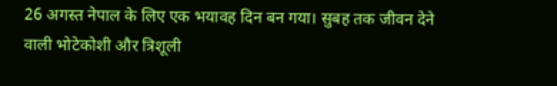26 अगस्त नेपाल के लिए एक भयावह दिन बन गया। सुबह तक जीवन देने वाली भोटेकोशी और त्रिशूली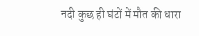नदी कुछ ही घंटों में मौत की धारा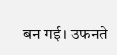बन गई। उफनते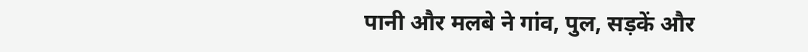पानी और मलबे ने गांव, पुल, सड़कें और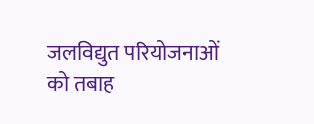जलविद्युत परियोजनाओं को तबाह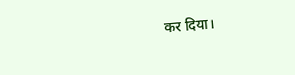कर दिया।